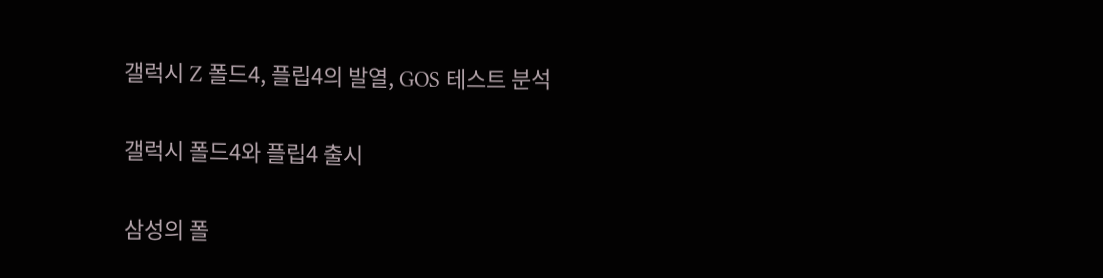갤럭시 Z 폴드4, 플립4의 발열, GOS 테스트 분석

갤럭시 폴드4와 플립4 출시

삼성의 폴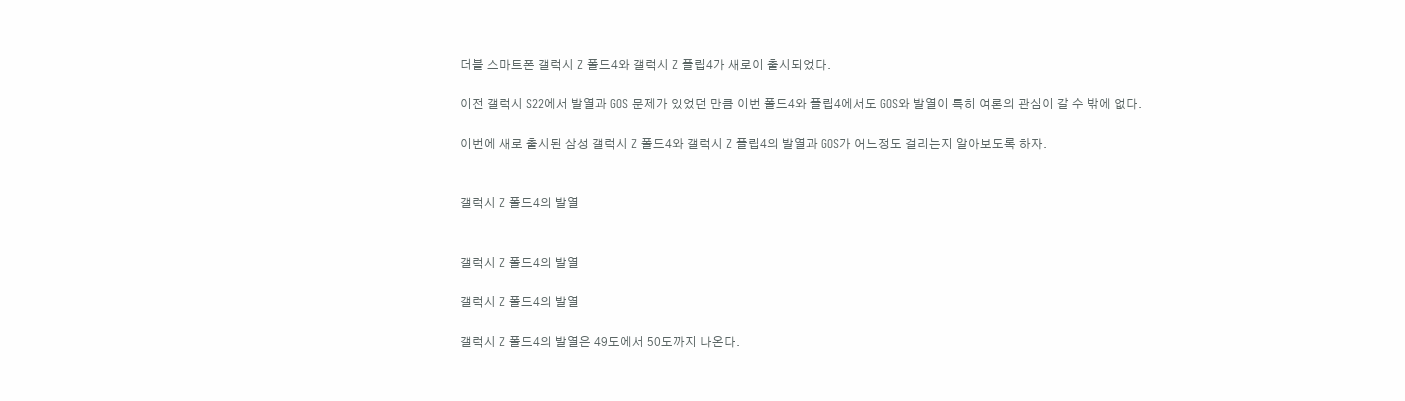더블 스마트폰 갤럭시 Z 폴드4와 갤럭시 Z 플립4가 새로이 출시되었다.

이전 갤럭시 S22에서 발열과 GOS 문제가 있었던 만큼 이번 폴드4와 플립4에서도 GOS와 발열이 특히 여론의 관심이 갈 수 밖에 없다.

이번에 새로 출시된 삼성 갤럭시 Z 폴드4와 갤럭시 Z 플립4의 발열과 GOS가 어느정도 걸리는지 알아보도록 하자.


갤럭시 Z 폴드4의 발열


갤럭시 Z 폴드4의 발열

갤럭시 Z 폴드4의 발열

갤럭시 Z 폴드4의 발열은 49도에서 50도까지 나온다.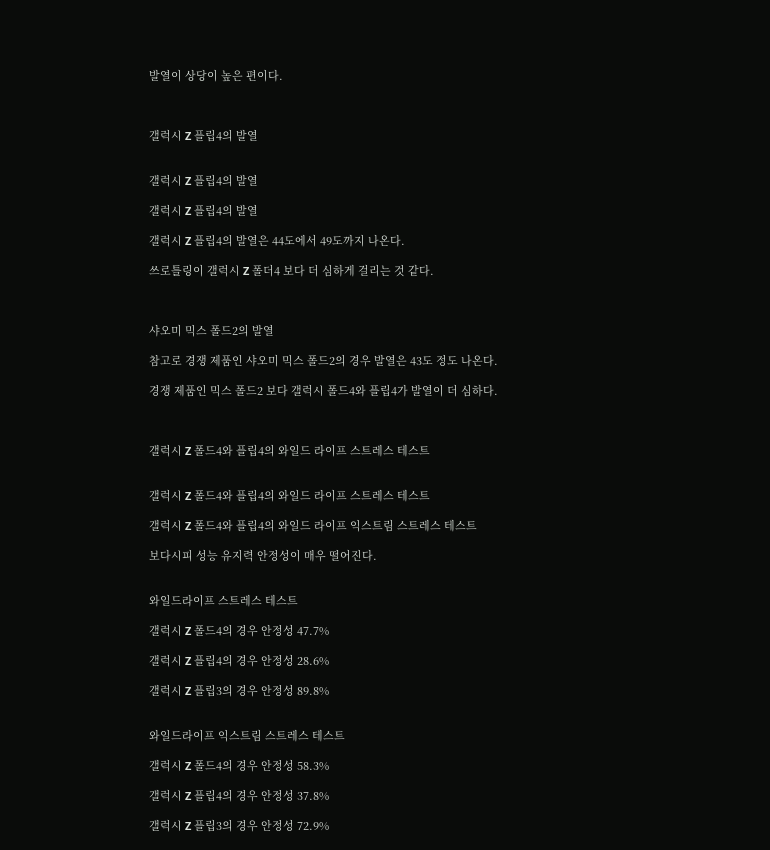발열이 상당이 높은 편이다.



갤럭시 Z 플립4의 발열


갤럭시 Z 플립4의 발열

갤럭시 Z 플립4의 발열

갤럭시 Z 플립4의 발열은 44도에서 49도까지 나온다.

쓰로틀링이 갤럭시 Z 폴더4 보다 더 심하게 걸리는 것 같다.



샤오미 믹스 폴드2의 발열

참고로 경쟁 제품인 샤오미 믹스 폴드2의 경우 발열은 43도 정도 나온다.

경쟁 제품인 믹스 폴드2 보다 갤럭시 폴드4와 플립4가 발열이 더 심하다.



갤럭시 Z 폴드4와 플립4의 와일드 라이프 스트레스 테스트


갤럭시 Z 폴드4와 플립4의 와일드 라이프 스트레스 테스트

갤럭시 Z 폴드4와 플립4의 와일드 라이프 익스트림 스트레스 테스트

보다시피 성능 유지력 안정성이 매우 떨어진다.


와일드라이프 스트레스 테스트

갤럭시 Z 폴드4의 경우 안정성 47.7%

갤럭시 Z 플립4의 경우 안정성 28.6%

갤럭시 Z 플립3의 경우 안정성 89.8%


와일드라이프 익스트림 스트레스 테스트

갤럭시 Z 폴드4의 경우 안정성 58.3%

갤럭시 Z 플립4의 경우 안정성 37.8%

갤럭시 Z 플립3의 경우 안정성 72.9%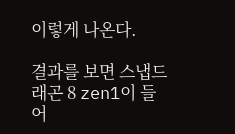이렇게 나온다.

결과를 보면 스냅드래곤 8 zen1이 들어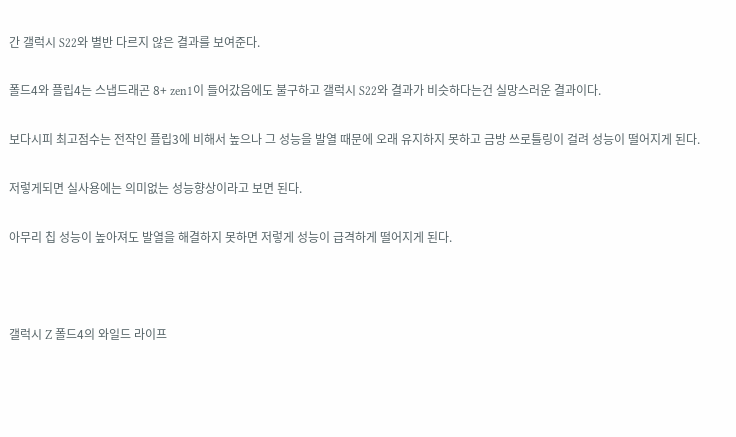간 갤럭시 S22와 별반 다르지 않은 결과를 보여준다.

폴드4와 플립4는 스냅드래곤 8+ zen1이 들어갔음에도 불구하고 갤럭시 S22와 결과가 비슷하다는건 실망스러운 결과이다.

보다시피 최고점수는 전작인 플립3에 비해서 높으나 그 성능을 발열 때문에 오래 유지하지 못하고 금방 쓰로틀링이 걸려 성능이 떨어지게 된다.

저렇게되면 실사용에는 의미없는 성능향상이라고 보면 된다.

아무리 칩 성능이 높아져도 발열을 해결하지 못하면 저렇게 성능이 급격하게 떨어지게 된다.



갤럭시 Z 폴드4의 와일드 라이프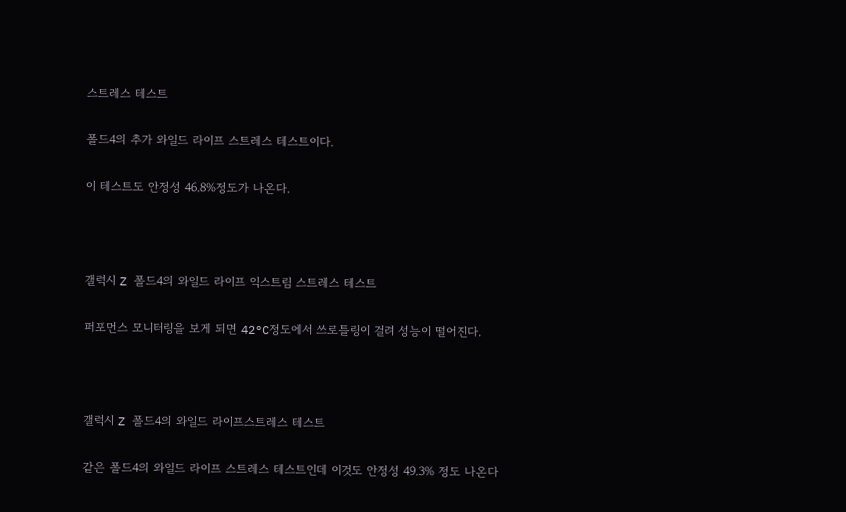스트레스 테스트

폴드4의 추가 와일드 라이프 스트레스 테스트이다.

이 테스트도 안정성 46.8%정도가 나온다.



갤럭시 Z 폴드4의 와일드 라이프 익스트림 스트레스 테스트

퍼포먼스 모니터링을 보게 되면 42°C정도에서 쓰로틀링이 걸려 성능이 떨어진다.



갤럭시 Z 폴드4의 와일드 라이프스트레스 테스트

같은 폴드4의 와일드 라이프 스트레스 테스트인데 이것도 안정성 49.3% 정도 나온다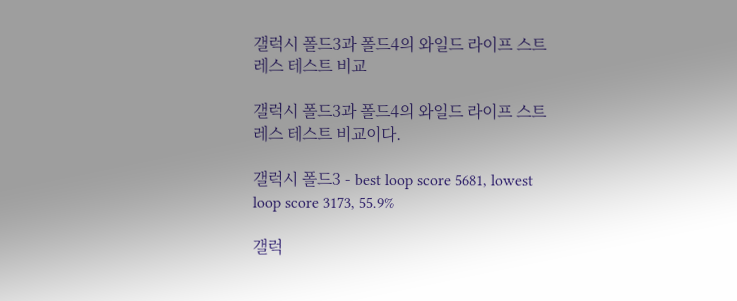갤럭시 폴드3과 폴드4의 와일드 라이프 스트레스 테스트 비교

갤럭시 폴드3과 폴드4의 와일드 라이프 스트레스 테스트 비교이다.

갤럭시 폴드3 - best loop score 5681, lowest loop score 3173, 55.9%

갤럭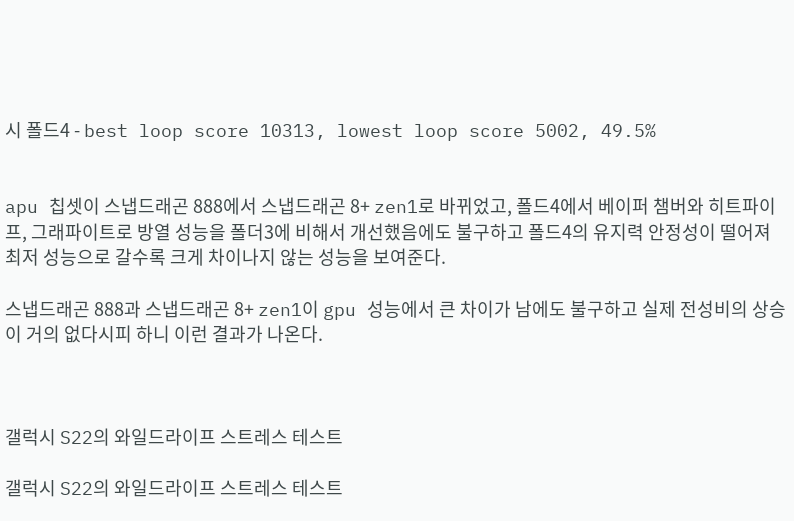시 폴드4 - best loop score 10313, lowest loop score 5002, 49.5%


apu 칩셋이 스냅드래곤 888에서 스냅드래곤 8+ zen1로 바뀌었고, 폴드4에서 베이퍼 챔버와 히트파이프, 그래파이트로 방열 성능을 폴더3에 비해서 개선했음에도 불구하고 폴드4의 유지력 안정성이 떨어져 최저 성능으로 갈수록 크게 차이나지 않는 성능을 보여준다.

스냅드래곤 888과 스냅드래곤 8+ zen1이 gpu 성능에서 큰 차이가 남에도 불구하고 실제 전성비의 상승이 거의 없다시피 하니 이런 결과가 나온다.



갤럭시 S22의 와일드라이프 스트레스 테스트

갤럭시 S22의 와일드라이프 스트레스 테스트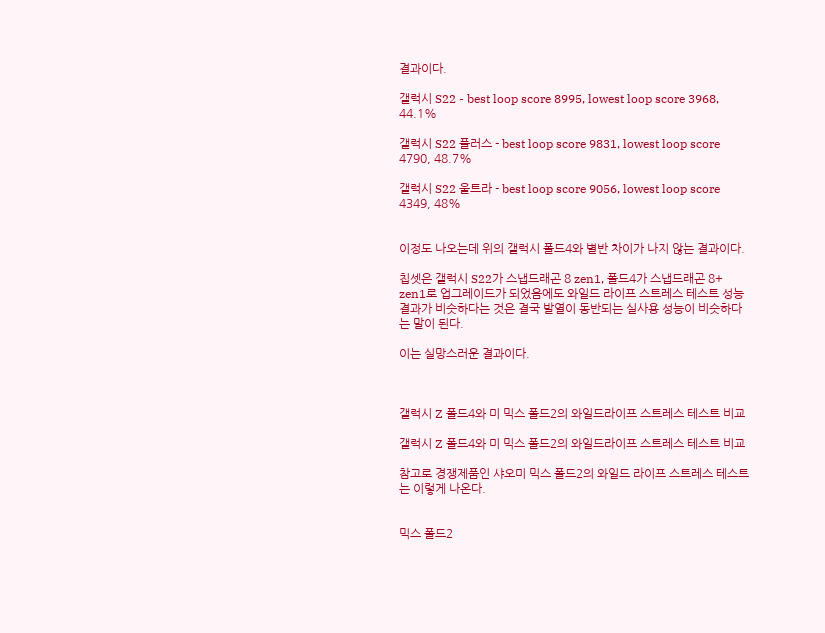결과이다.

갤럭시 S22 - best loop score 8995, lowest loop score 3968, 44.1%

갤럭시 S22 플러스 - best loop score 9831, lowest loop score 4790, 48.7%

갤럭시 S22 울트라 - best loop score 9056, lowest loop score 4349, 48%


이정도 나오는데 위의 갤럭시 폴드4와 별반 차이가 나지 않는 결과이다.

칩셋은 갤럭시 S22가 스냅드래곤 8 zen1, 폴드4가 스냅드래곤 8+ zen1로 업그레이드가 되었음에도 와일드 라이프 스트레스 테스트 성능 결과가 비슷하다는 것은 결국 발열이 동반되는 실사용 성능이 비슷하다는 말이 된다.

이는 실망스러운 결과이다.



갤럭시 Z 폴드4와 미 믹스 폴드2의 와일드라이프 스트레스 테스트 비교

갤럭시 Z 폴드4와 미 믹스 폴드2의 와일드라이프 스트레스 테스트 비교

참고로 경쟁제품인 샤오미 믹스 폴드2의 와일드 라이프 스트레스 테스트는 이렇게 나온다.


믹스 폴드2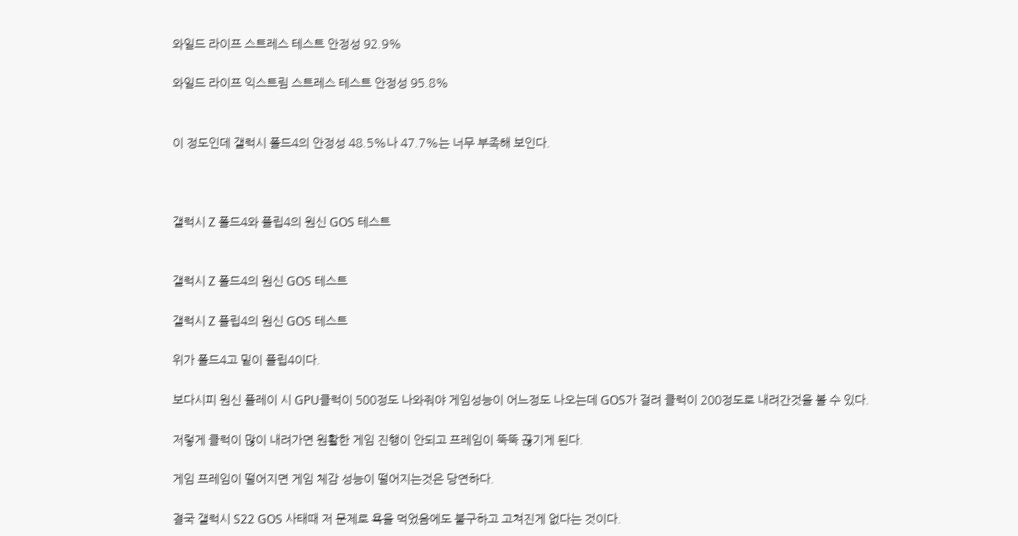와일드 라이프 스트레스 테스트 안정성 92.9%

와일드 라이프 익스트림 스트레스 테스트 안정성 95.8%


이 정도인데 갤럭시 폴드4의 안정성 48.5%나 47.7%는 너무 부족해 보인다.



갤럭시 Z 폴드4와 플립4의 원신 GOS 테스트


갤럭시 Z 폴드4의 원신 GOS 테스트

갤럭시 Z 플립4의 원신 GOS 테스트

위가 폴드4고 밑이 플립4이다.

보다시피 원신 플레이 시 GPU클럭이 500정도 나와줘야 게임성능이 어느정도 나오는데 GOS가 걸려 클럭이 200정도로 내려간것을 볼 수 있다.

저렇게 클럭이 많이 내려가면 원활한 게임 진행이 안되고 프레임이 뚝뚝 끊기게 된다.

게임 프레임이 떨어지면 게임 체감 성능이 떨어지는것은 당연하다.

결국 갤럭시 S22 GOS 사태때 저 문제로 욕을 먹었음에도 불구하고 고쳐진게 없다는 것이다.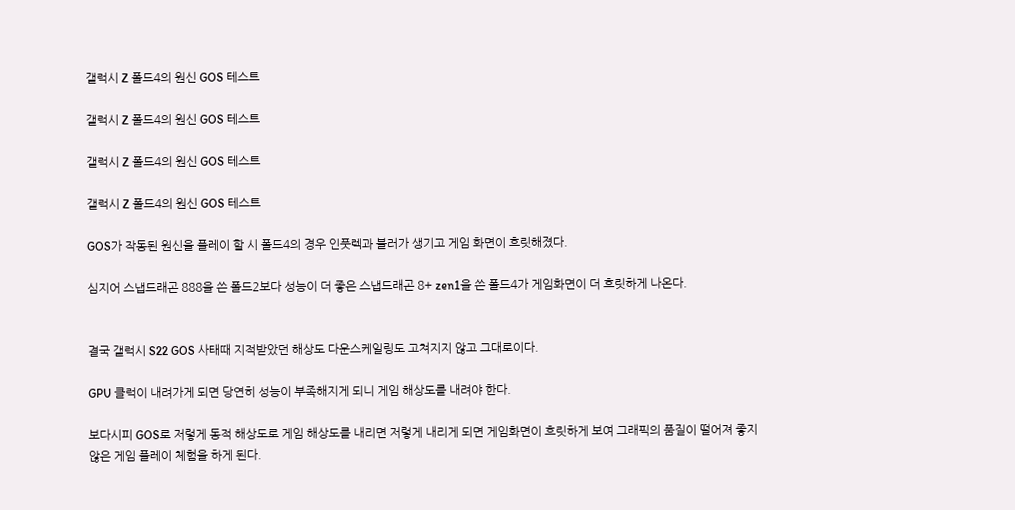갤럭시 Z 폴드4의 원신 GOS 테스트

갤럭시 Z 폴드4의 원신 GOS 테스트

갤럭시 Z 폴드4의 원신 GOS 테스트

갤럭시 Z 폴드4의 원신 GOS 테스트

GOS가 작동된 원신을 플레이 할 시 폴드4의 경우 인풋렉과 블러가 생기고 게임 화면이 흐릿해졌다.

심지어 스냅드래곤 888을 쓴 폴드2보다 성능이 더 좋은 스냅드래곤 8+ zen1을 쓴 폴드4가 게임화면이 더 흐릿하게 나온다.


결국 갤럭시 S22 GOS 사태때 지적받았던 해상도 다운스케일링도 고쳐지지 않고 그대로이다.

GPU 클럭이 내려가게 되면 당연히 성능이 부족해지게 되니 게임 해상도를 내려야 한다.

보다시피 GOS로 저렇게 동적 해상도로 게임 해상도를 내리면 저렇게 내리게 되면 게임화면이 흐릿하게 보여 그래픽의 품질이 떨어져 좋지 않은 게임 플레이 체험을 하게 된다.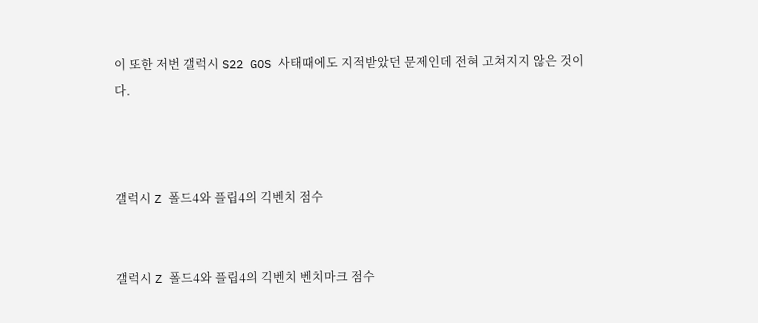이 또한 저번 갤럭시 S22 GOS 사태때에도 지적받았던 문제인데 전혀 고쳐지지 않은 것이다.



갤럭시 Z 폴드4와 플립4의 긱벤치 점수


갤럭시 Z 폴드4와 플립4의 긱벤치 벤치마크 점수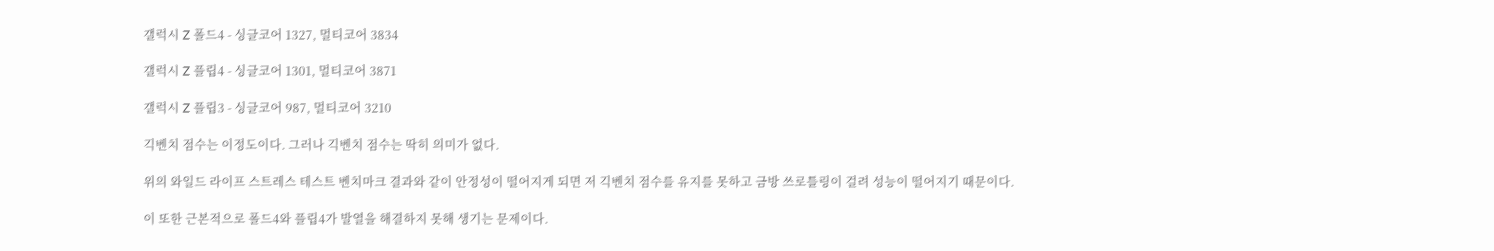갤럭시 Z 폴드4 - 싱글코어 1327, 멀티코어 3834

갤럭시 Z 플립4 - 싱글코어 1301, 멀티코어 3871

갤럭시 Z 플립3 - 싱글코어 987, 멀티코어 3210

긱벤치 점수는 이정도이다. 그러나 긱벤치 점수는 딱히 의미가 없다.

위의 와일드 라이프 스트레스 테스트 벤치마크 결과와 같이 안정성이 떨어지게 되면 저 긱벤치 점수를 유지를 못하고 금방 쓰로틀링이 걸려 성능이 떨어지기 때문이다.

이 또한 근본적으로 폴드4와 플립4가 발열을 해결하지 못해 생기는 문제이다.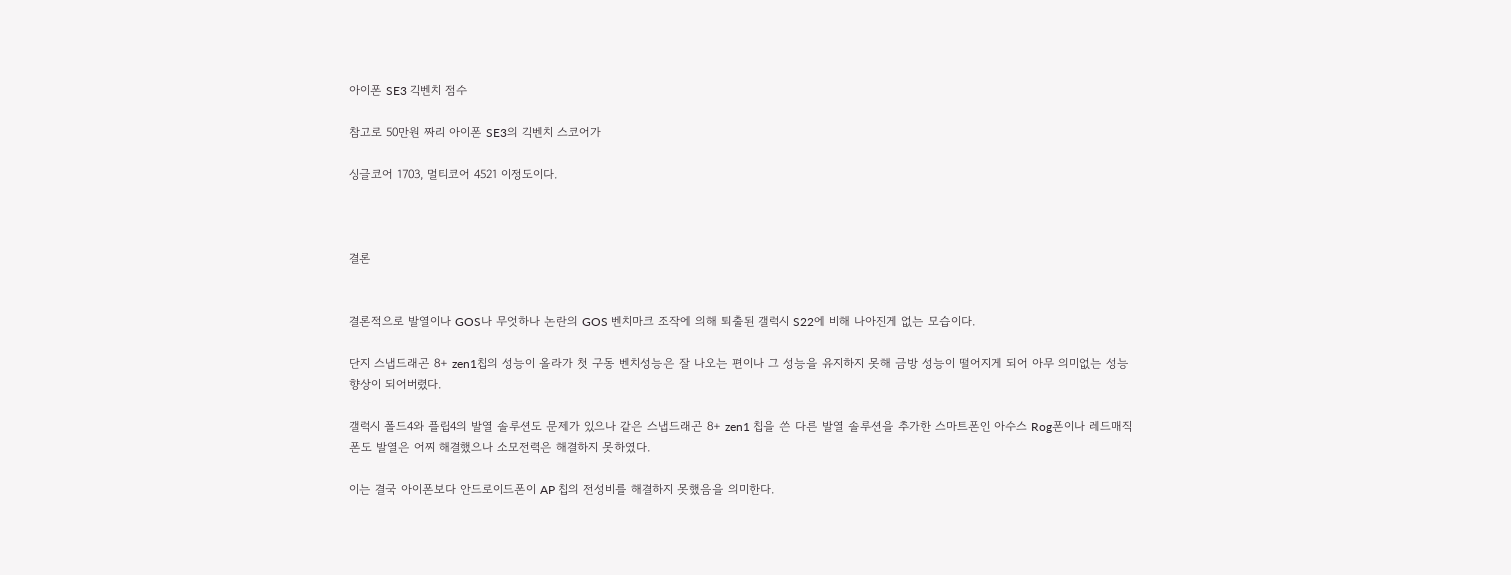아이폰 SE3 긱벤치 점수

참고로 50만원 짜리 아이폰 SE3의 긱벤치 스코어가

싱글코어 1703, 멀티코어 4521 이정도이다.



결론


결론적으로 발열이나 GOS나 무엇하나 논란의 GOS 벤치마크 조작에 의해 퇴출된 갤럭시 S22에 비해 나아진게 없는 모습이다.

단지 스냅드래곤 8+ zen1칩의 성능이 올라가 첫 구동 벤치성능은 잘 나오는 편이나 그 성능을 유지하지 못해 금방 성능이 떨어지게 되어 아무 의미없는 성능 향상이 되어버렸다.

갤럭시 폴드4와 플립4의 발열 솔루션도 문제가 있으나 같은 스냅드래곤 8+ zen1 칩을 쓴 다른 발열 솔루션을 추가한 스마트폰인 아수스 Rog폰이나 레드매직폰도 발열은 어찌 해결했으나 소모전력은 해결하지 못하였다.

이는 결국 아이폰보다 안드로이드폰이 AP 칩의 전성비를 해결하지 못했음을 의미한다.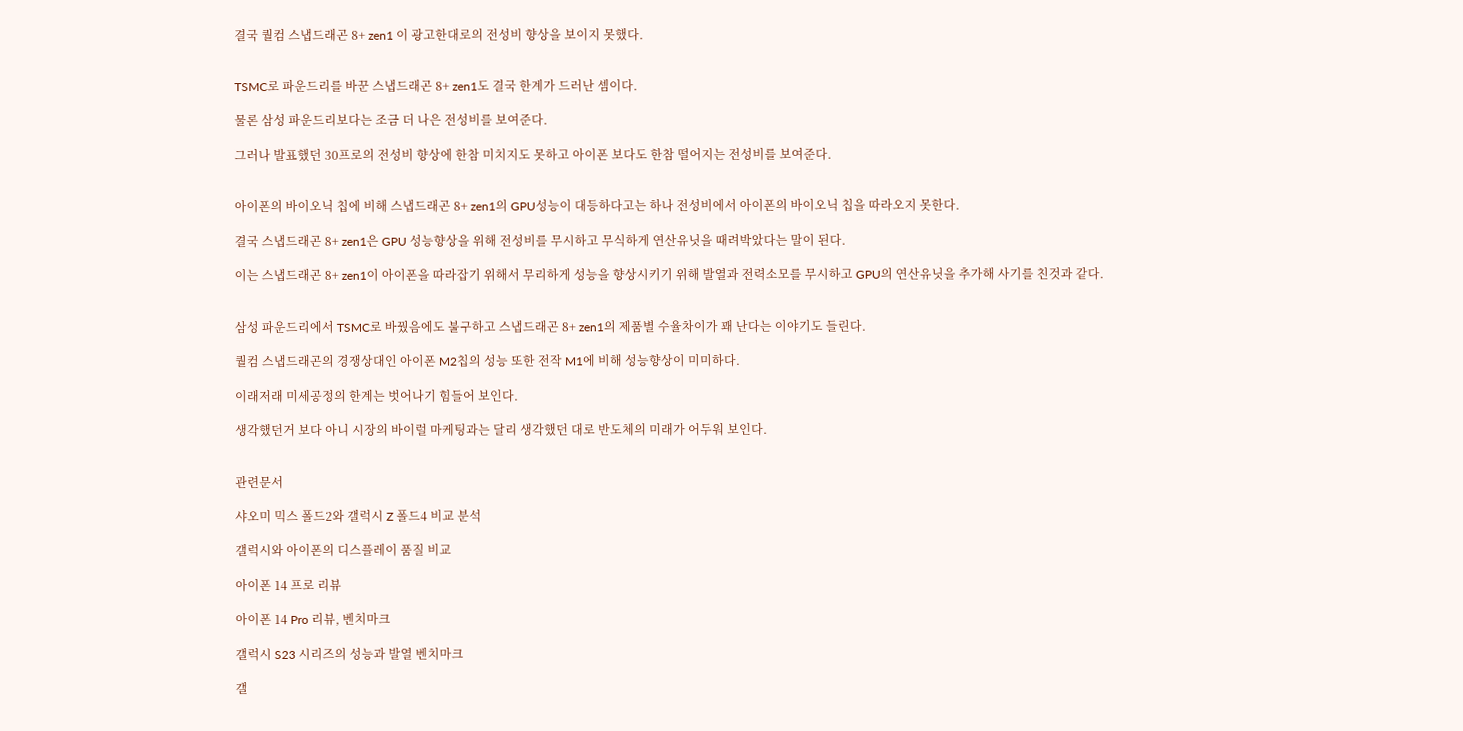결국 퀄컴 스냅드래곤 8+ zen1 이 광고한대로의 전성비 향상을 보이지 못했다.


TSMC로 파운드리를 바꾼 스냅드래곤 8+ zen1도 결국 한계가 드러난 셈이다.

물론 삼성 파운드리보다는 조금 더 나은 전성비를 보여준다.

그러나 발표했던 30프로의 전성비 향상에 한참 미치지도 못하고 아이폰 보다도 한참 떨어지는 전성비를 보여준다.


아이폰의 바이오닉 칩에 비해 스냅드래곤 8+ zen1의 GPU성능이 대등하다고는 하나 전성비에서 아이폰의 바이오닉 칩을 따라오지 못한다.

결국 스냅드래곤 8+ zen1은 GPU 성능향상을 위해 전성비를 무시하고 무식하게 연산유닛을 때려박았다는 말이 된다.

이는 스냅드래곤 8+ zen1이 아이폰을 따라잡기 위해서 무리하게 성능을 향상시키기 위해 발열과 전력소모를 무시하고 GPU의 연산유닛을 추가해 사기를 친것과 같다.


삼성 파운드리에서 TSMC로 바꿨음에도 불구하고 스냅드래곤 8+ zen1의 제품별 수율차이가 꽤 난다는 이야기도 들린다.

퀄컴 스냅드래곤의 경쟁상대인 아이폰 M2칩의 성능 또한 전작 M1에 비해 성능향상이 미미하다.

이래저래 미세공정의 한계는 벗어나기 힘들어 보인다.

생각했던거 보다 아니 시장의 바이럴 마케팅과는 달리 생각했던 대로 반도체의 미래가 어두워 보인다.


관련문서

샤오미 믹스 폴드2와 갤럭시 Z 폴드4 비교 분석

갤럭시와 아이폰의 디스플레이 품질 비교

아이폰 14 프로 리뷰

아이폰 14 Pro 리뷰, 벤치마크

갤럭시 S23 시리즈의 성능과 발열 벤치마크

갤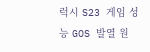럭시 S23 게임 성능 GOS 발열 원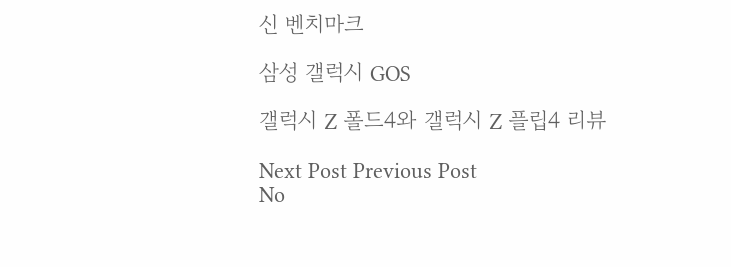신 벤치마크

삼성 갤럭시 GOS

갤럭시 Z 폴드4와 갤럭시 Z 플립4 리뷰

Next Post Previous Post
No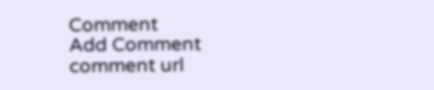Comment
Add Comment
comment url